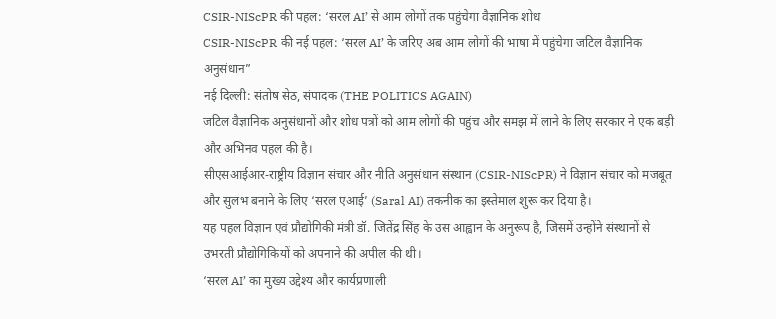CSIR-NIScPR की पहल: ‘सरल AI’ से आम लोगों तक पहुंचेगा वैज्ञानिक शोध
CSIR-NIScPR की नई पहल: ‘सरल AI’ के जरिए अब आम लोगों की भाषा में पहुंचेगा जटिल वैज्ञानिक अनुसंधान”
नई दिल्ली: संतोष सेठ, संपादक (THE POLITICS AGAIN)
जटिल वैज्ञानिक अनुसंधानों और शोध पत्रों को आम लोगों की पहुंच और समझ में लाने के लिए सरकार ने एक बड़ी और अभिनव पहल की है।
सीएसआईआर-राष्ट्रीय विज्ञान संचार और नीति अनुसंधान संस्थान (CSIR-NIScPR) ने विज्ञान संचार को मजबूत और सुलभ बनाने के लिए ‘सरल एआई’ (Saral AI) तकनीक का इस्तेमाल शुरू कर दिया है।
यह पहल विज्ञान एवं प्रौद्योगिकी मंत्री डॉ. जितेंद्र सिंह के उस आह्वान के अनुरूप है, जिसमें उन्होंने संस्थानों से उभरती प्रौद्योगिकियों को अपनाने की अपील की थी।
‘सरल AI’ का मुख्य उद्देश्य और कार्यप्रणाली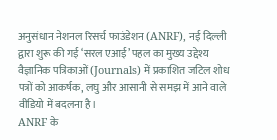अनुसंधान नेशनल रिसर्च फाउंडेशन (ANRF), नई दिल्ली द्वारा शुरू की गई ‘सरल एआई’ पहल का मुख्य उद्देश्य वैज्ञानिक पत्रिकाओं (Journals) में प्रकाशित जटिल शोध पत्रों को आकर्षक, लघु और आसानी से समझ में आने वाले वीडियो में बदलना है।
ANRF के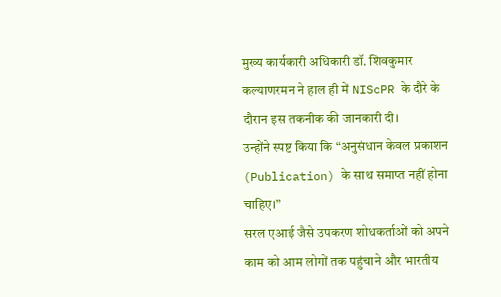मुख्य कार्यकारी अधिकारी डॉ. शिवकुमार कल्याणरमन ने हाल ही में NIScPR के दौरे के दौरान इस तकनीक की जानकारी दी।
उन्होंने स्पष्ट किया कि “अनुसंधान केवल प्रकाशन (Publication) के साथ समाप्त नहीं होना चाहिए।”
सरल एआई जैसे उपकरण शोधकर्ताओं को अपने काम को आम लोगों तक पहुंचाने और भारतीय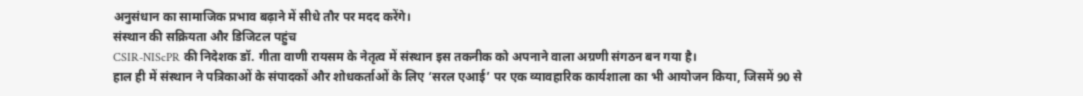अनुसंधान का सामाजिक प्रभाव बढ़ाने में सीधे तौर पर मदद करेंगे।
संस्थान की सक्रियता और डिजिटल पहुंच
CSIR-NIScPR की निदेशक डॉ. गीता वाणी रायसम के नेतृत्व में संस्थान इस तकनीक को अपनाने वाला अग्रणी संगठन बन गया है।
हाल ही में संस्थान ने पत्रिकाओं के संपादकों और शोधकर्ताओं के लिए ‘सरल एआई’ पर एक व्यावहारिक कार्यशाला का भी आयोजन किया, जिसमें 90 से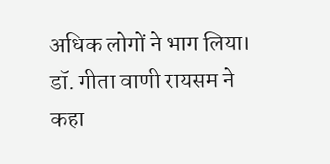अधिक लोगों ने भाग लिया।
डॉ. गीता वाणी रायसम ने कहा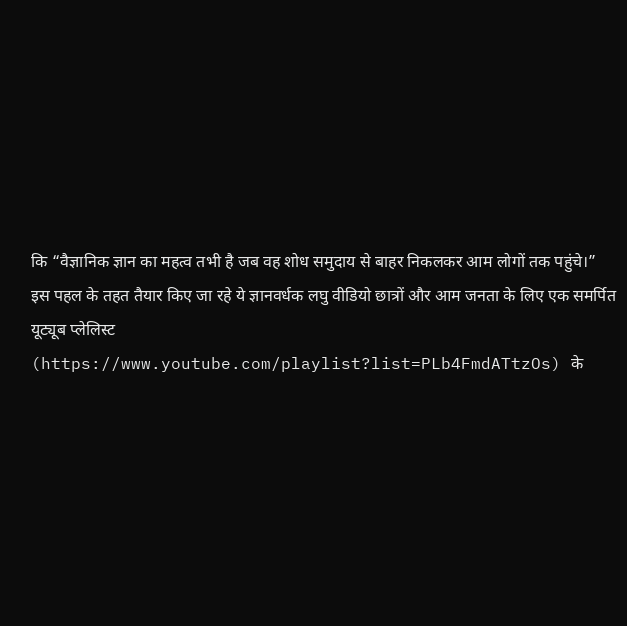कि “वैज्ञानिक ज्ञान का महत्व तभी है जब वह शोध समुदाय से बाहर निकलकर आम लोगों तक पहुंचे।”
इस पहल के तहत तैयार किए जा रहे ये ज्ञानवर्धक लघु वीडियो छात्रों और आम जनता के लिए एक समर्पित यूट्यूब प्लेलिस्ट (https://www.youtube.com/playlist?list=PLb4FmdATtzOs) के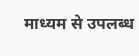माध्यम से उपलब्ध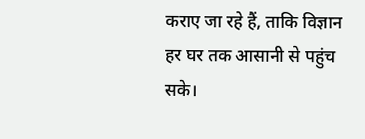कराए जा रहे हैं, ताकि विज्ञान हर घर तक आसानी से पहुंच सके।